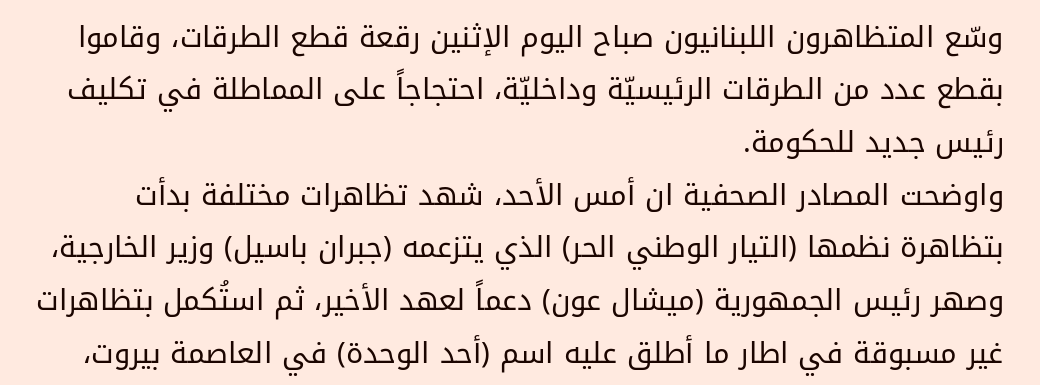وسّع المتظاهرون اللبنانيون صباح اليوم الإثنين رقعة قطع الطرقات، وقاموا بقطع عدد من الطرقات الرئيسيّة وداخليّة، احتجاجاً على المماطلة في تكليف رئيس جديد للحكومة.
واوضحت المصادر الصحفية ان أمس الأحد، شهد تظاهرات مختلفة بدأت بتظاهرة نظمها (التيار الوطني الحر) الذي يتزعمه (جبران باسيل) وزير الخارجية، وصهر رئيس الجمهورية (ميشال عون) دعماً لعهد الأخير، ثم استُكمل بتظاهرات غير مسبوقة في اطار ما أطلق عليه اسم (أحد الوحدة) في العاصمة بيروت،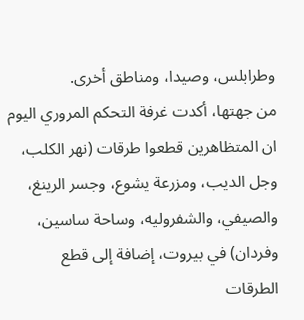وطرابلس، وصيدا، ومناطق أخرى.
من جهتها، أكدت غرفة التحكم المروري اليوم ان المتظاهرين قطعوا طرقات (نهر الكلب، وجل الديب، ومزرعة يشوع، وجسر الرينغ، والصيفي، والشفروليه، وساحة ساسين، وفردان) في بيروت، إضافة إلى قطع الطرقات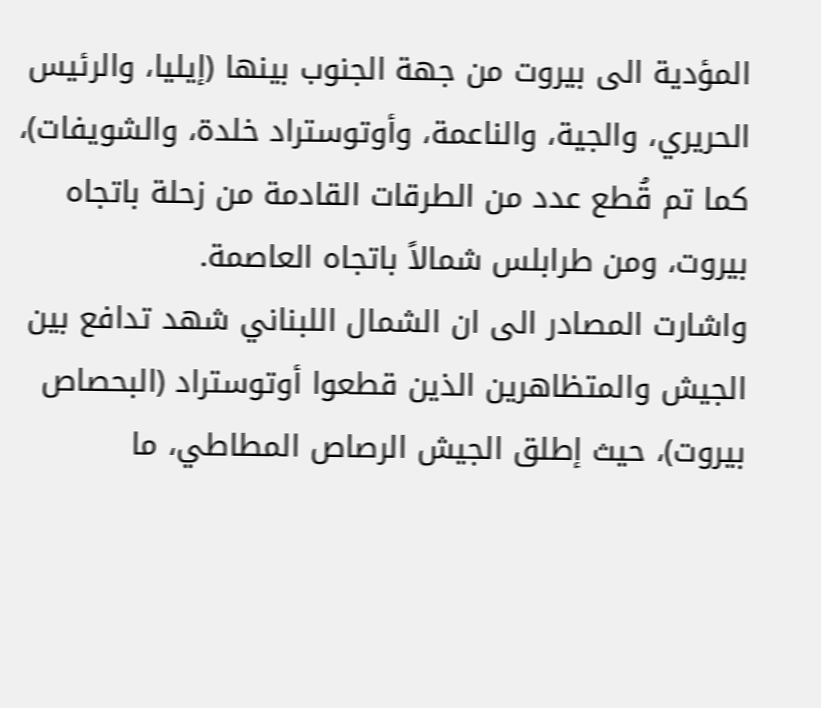المؤدية الى بيروت من جهة الجنوب بينها (إيليا، والرئيس الحريري، والجية، والناعمة، وأوتوستراد خلدة، والشويفات)، كما تم قُطع عدد من الطرقات القادمة من زحلة باتجاه بيروت، ومن طرابلس شمالاً باتجاه العاصمة.
واشارت المصادر الى ان الشمال اللبناني شهد تدافع بين الجيش والمتظاهرين الذين قطعوا أوتوستراد (البحصاص بيروت)، حيث إطلق الجيش الرصاص المطاطي، ما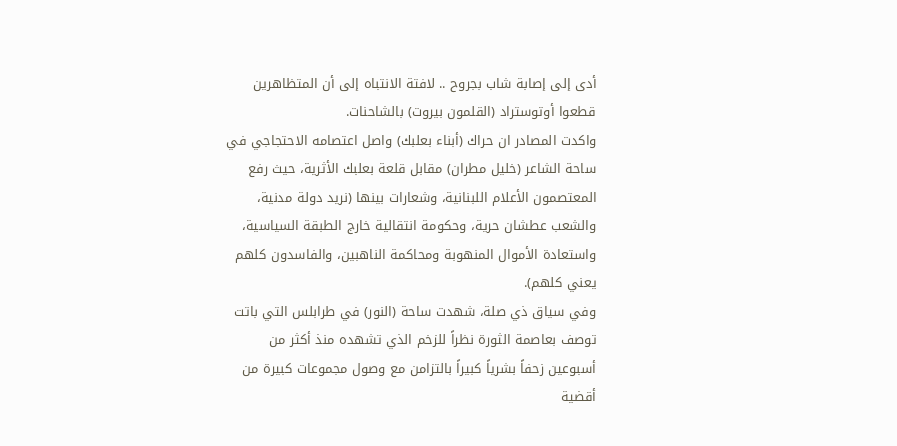أدى إلى إصابة شاب بجروح .. لافتة الانتباه إلى أن المتظاهرين قطعوا أوتوستراد (القلمون بيروت) بالشاحنات.
واكدت المصادر ان حراك (أبناء بعلبك) واصل اعتصامه الاحتجاجي في ساحة الشاعر (خليل مطران) مقابل قلعة بعلبك الأثرية، حيث رفع المعتصمون الأعلام اللبنانية، وشعارات بينها (نريد دولة مدنية، والشعب عطشان حرية، وحكومة انتقالية خارج الطبقة السياسية، واستعادة الأموال المنهوبة ومحاكمة الناهبين، والفاسدون كلهم يعني كلهم).
وفي سياق ذي صلة، شهدت ساحة (النور) في طرابلس التي باتت توصف بعاصمة الثورة نظراً للزخم الذي تشهده منذ أكثر من أسبوعين زحفاً بشرياً كبيراً بالتزامن مع وصول مجموعات كبيرة من أقضية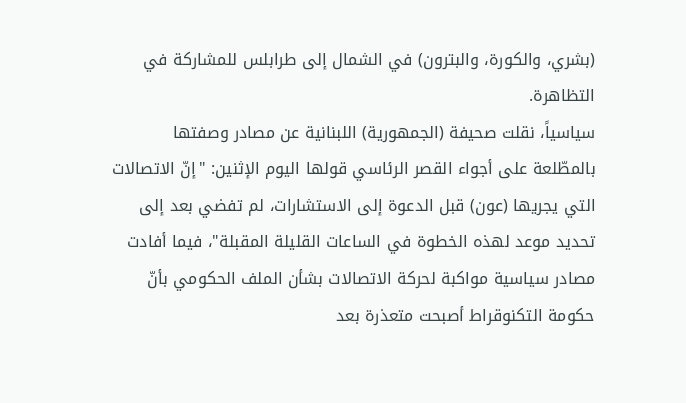(بشري، والكورة، والبترون) في الشمال إلى طرابلس للمشاركة في التظاهرة.
سياسياً، نقلت صحيفة (الجمهورية) اللبنانية عن مصادر وصفتها بالمطّلعة على أجواء القصر الرئاسي قولها اليوم الإثنين: "إنّ الاتصالات التي يجريها (عون) قبل الدعوة إلى الاستشارات، لم تفضي بعد إلى تحديد موعد لهذه الخطوة في الساعات القليلة المقبلة"، فيما أفادت مصادر سياسية مواكبة لحركة الاتصالات بشأن الملف الحكومي بأنّ حكومة التكنوقراط أصبحت متعذرة بعد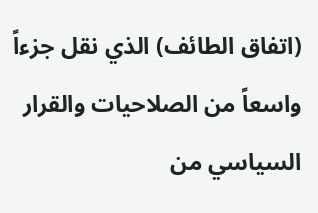(اتفاق الطائف) الذي نقل جزءاً واسعاً من الصلاحيات والقرار السياسي من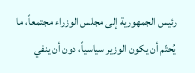رئيس الجمهورية إلى مجلس الوزراء مجتمعاً، ما يُحتّم أن يكون الوزير سياسياً، دون أن ينفي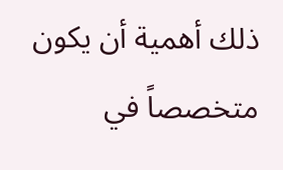ذلك أهمية أن يكون متخصصاً في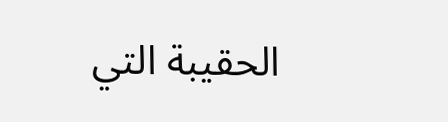الحقيبة التي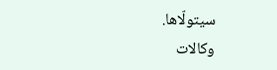سيتولّاها.
وكالات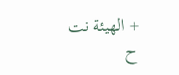+ الهيئة نت
ح